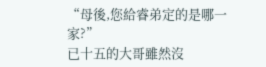“母後,您給睿弟定的是哪一家?”
已十五的大哥雖然沒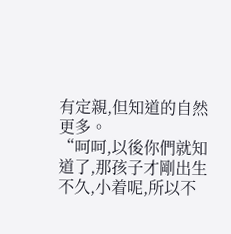有定親,但知道的自然更多。
“呵呵,以後你們就知道了,那孩子才剛出生不久,小着呢,所以不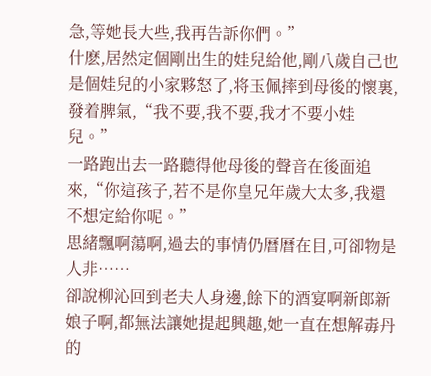急,等她長大些,我再告訴你們。”
什麽,居然定個剛出生的娃兒給他,剛八歲自己也是個娃兒的小家夥怒了,将玉佩摔到母後的懷裏,發着脾氣,“我不要,我不要,我才不要小娃兒。”
一路跑出去一路聽得他母後的聲音在後面追來,“你這孩子,若不是你皇兄年歲大太多,我還不想定給你呢。”
思緒飄啊蕩啊,過去的事情仍曆曆在目,可卻物是人非……
卻說柳沁回到老夫人身邊,餘下的酒宴啊新郎新娘子啊,都無法讓她提起興趣,她一直在想解毒丹的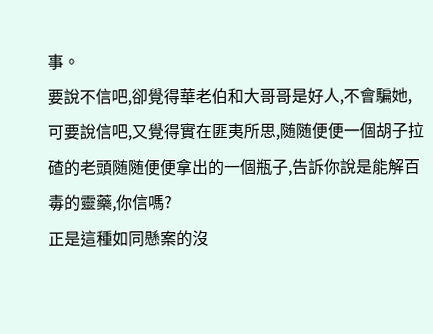事。
要說不信吧,卻覺得華老伯和大哥哥是好人,不會騙她,可要說信吧,又覺得實在匪夷所思,随随便便一個胡子拉碴的老頭随随便便拿出的一個瓶子,告訴你說是能解百毒的靈藥,你信嗎?
正是這種如同懸案的沒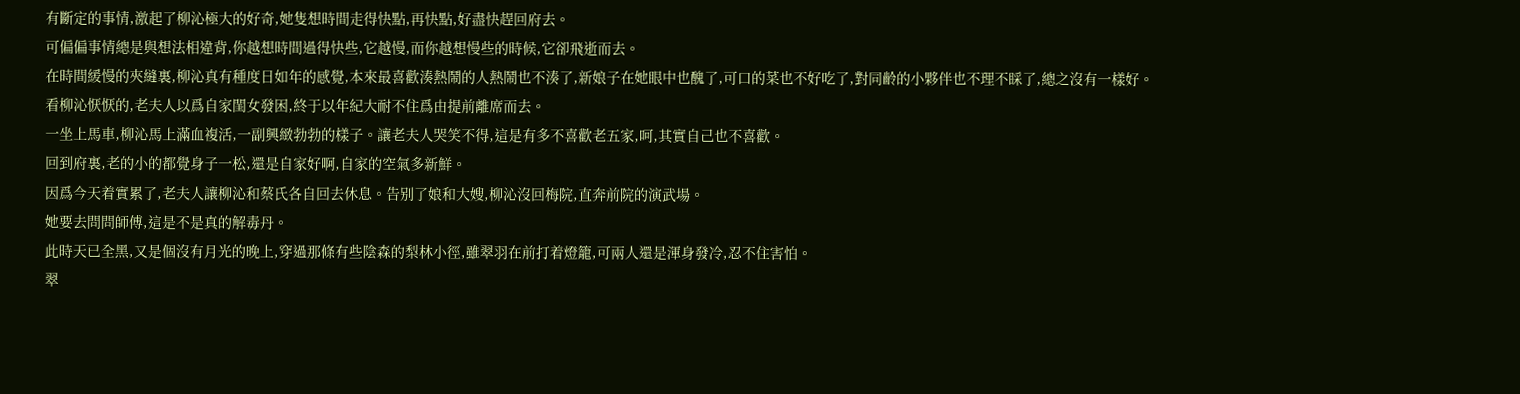有斷定的事情,激起了柳沁極大的好奇,她隻想時間走得快點,再快點,好盡快趕回府去。
可偏偏事情總是與想法相違背,你越想時間過得快些,它越慢,而你越想慢些的時候,它卻飛逝而去。
在時間緩慢的夾縫裏,柳沁真有種度日如年的感覺,本來最喜歡湊熱鬧的人熱鬧也不湊了,新娘子在她眼中也醜了,可口的菜也不好吃了,對同齡的小夥伴也不理不睬了,總之沒有一樣好。
看柳沁恹恹的,老夫人以爲自家閨女發困,終于以年紀大耐不住爲由提前離席而去。
一坐上馬車,柳沁馬上滿血複活,一副興緻勃勃的樣子。讓老夫人哭笑不得,這是有多不喜歡老五家,呵,其實自己也不喜歡。
回到府裏,老的小的都覺身子一松,還是自家好啊,自家的空氣多新鮮。
因爲今天着實累了,老夫人讓柳沁和蔡氏各自回去休息。告别了娘和大嫂,柳沁沒回梅院,直奔前院的演武場。
她要去問問師傅,這是不是真的解毒丹。
此時天已全黑,又是個沒有月光的晚上,穿過那條有些陰森的梨林小徑,雖翠羽在前打着燈籠,可兩人還是渾身發冷,忍不住害怕。
翠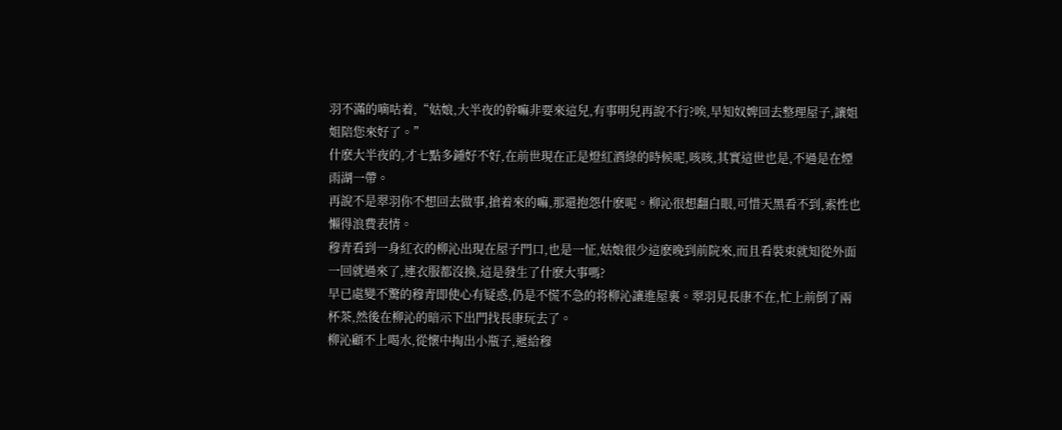羽不滿的嘀咕着,“姑娘,大半夜的幹嘛非要來這兒,有事明兒再說不行?唉,早知奴婢回去整理屋子,讓姐姐陪您來好了。”
什麽大半夜的,才七點多鍾好不好,在前世現在正是燈紅酒綠的時候呢,咳咳,其實這世也是,不過是在煙雨湖一帶。
再說不是翠羽你不想回去做事,搶着來的嘛,那還抱怨什麽呢。柳沁很想翻白眼,可惜天黑看不到,索性也懶得浪費表情。
穆青看到一身紅衣的柳沁出現在屋子門口,也是一怔,姑娘很少這麽晚到前院來,而且看裝束就知從外面一回就過來了,連衣服都沒換,這是發生了什麽大事嗎?
早已處變不驚的穆青即使心有疑惑,仍是不慌不急的将柳沁讓進屋裏。翠羽見長康不在,忙上前倒了兩杯茶,然後在柳沁的暗示下出門找長康玩去了。
柳沁顧不上喝水,從懷中掏出小瓶子,遞給穆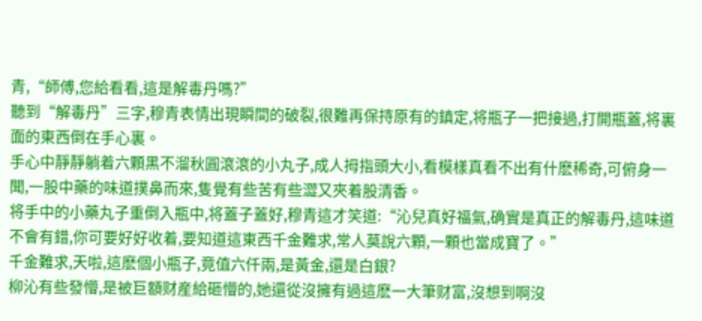青,“師傅,您給看看,這是解毒丹嗎?”
聽到“解毒丹”三字,穆青表情出現瞬間的破裂,很難再保持原有的鎮定,将瓶子一把接過,打開瓶蓋,将裏面的東西倒在手心裏。
手心中靜靜躺着六顆黑不溜秋圓滾滾的小丸子,成人拇指頭大小,看模樣真看不出有什麽稀奇,可俯身一聞,一股中藥的味道撲鼻而來,隻覺有些苦有些澀又夾着股清香。
将手中的小藥丸子重倒入瓶中,将蓋子蓋好,穆青這才笑道:“沁兒真好福氣,确實是真正的解毒丹,這味道不會有錯,你可要好好收着,要知道這東西千金難求,常人莫說六顆,一顆也當成寶了。”
千金難求,天啦,這麽個小瓶子,竟值六仟兩,是黃金,還是白銀?
柳沁有些發懵,是被巨額财産給砸懵的,她還從沒擁有過這麽一大筆财富,沒想到啊沒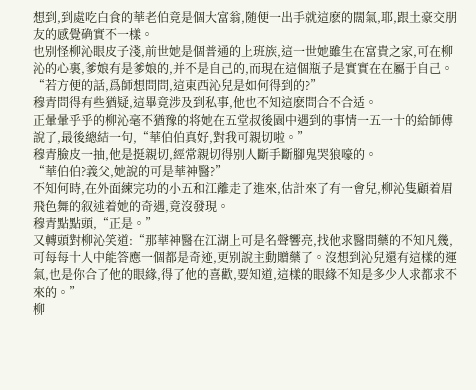想到,到處吃白食的華老伯竟是個大富翁,随便一出手就這麽的闊氣,耶,跟土豪交朋友的感覺确實不一樣。
也别怪柳沁眼皮子淺,前世她是個普通的上班族,這一世她雖生在富貴之家,可在柳沁的心裏,爹娘有是爹娘的,并不是自己的,而現在這個瓶子是實實在在屬于自己。
“若方便的話,爲師想問問,這東西沁兒是如何得到的?”
穆青問得有些猶疑,這畢竟涉及到私事,他也不知這麽問合不合适。
正暈暈乎乎的柳沁毫不猶豫的将她在五堂叔後園中遇到的事情一五一十的給師傅說了,最後總結一句,“華伯伯真好,對我可親切啦。”
穆青臉皮一抽,他是挺親切,經常親切得别人斷手斷腳鬼哭狼嚎的。
“華伯伯?義父,她說的可是華神醫?”
不知何時,在外面練完功的小五和江離走了進來,估計來了有一會兒,柳沁隻顧着眉飛色舞的叙述着她的奇遇,竟沒發現。
穆青點點頭,“正是。”
又轉頭對柳沁笑道:“那華神醫在江湖上可是名聲響亮,找他求醫問藥的不知凡幾,可每每十人中能答應一個都是奇迹,更别說主動贈藥了。沒想到沁兒還有這樣的運氣,也是你合了他的眼緣,得了他的喜歡,要知道,這樣的眼緣不知是多少人求都求不來的。”
柳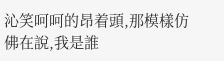沁笑呵呵的昂着頭,那模樣仿佛在說,我是誰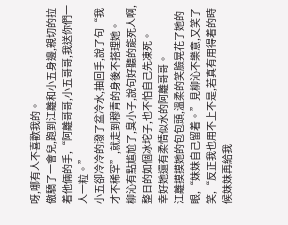呀,哪有人不喜歡我的。
傲驕了一會兒,跑到江離和小五身邊,親切的拉着他倆的手,“阿離哥哥,小五哥哥,我送你們一人一粒。”
小五卻冷冷的潑了盆冷水,抽回手,說了句“我才不稀罕”,就走到穆青的身後不搭理她。
柳沁有點尴尬了,臭小子,說句好聽的能死人啊,整日的如個冰坨子,也不怕自己先凍死。
幸好她還有柔情似水的阿離哥哥。
江離摸摸她的包包頭,溫柔的笑臉晃花了她的眼,“妹妹自己留着。”見柳沁不樂意,又笑了笑,“反正我也用不上不是,若真有用得着的時候妹妹再給我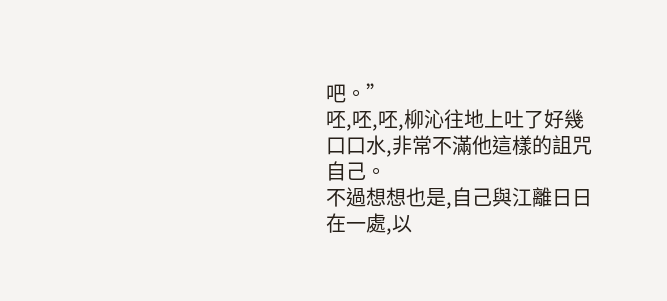吧。”
呸,呸,呸,柳沁往地上吐了好幾口口水,非常不滿他這樣的詛咒自己。
不過想想也是,自己與江離日日在一處,以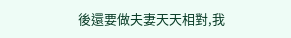後還要做夫妻天天相對,我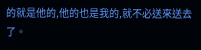的就是他的,他的也是我的,就不必送來送去了。